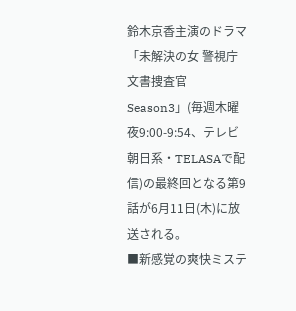鈴木京香主演のドラマ「未解決の女 警視庁文書捜査官 Season3」(毎週木曜夜9:00-9:54、テレビ朝日系・TELASAで配信)の最終回となる第9話が6月11日(木)に放送される。
■新感覚の爽快ミステ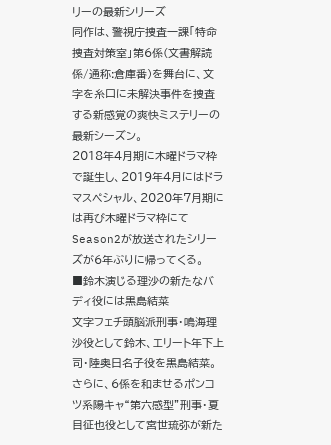リーの最新シリーズ
同作は、警視庁捜査一課「特命捜査対策室」第6係(文書解読係/通称:倉庫番)を舞台に、文字を糸口に未解決事件を捜査する新感覚の爽快ミステリーの最新シーズン。
2018年4月期に木曜ドラマ枠で誕生し、2019年4月にはドラマスペシャル、2020年7月期には再び木曜ドラマ枠にてSeason2が放送されたシリーズが6年ぶりに帰ってくる。
■鈴木演じる理沙の新たなバディ役には黒島結菜
文字フェチ頭脳派刑事・鳴海理沙役として鈴木、エリート年下上司・陸奥日名子役を黒島結菜。さらに、6係を和ませるポンコツ系陽キャ“第六感型”刑事・夏目征也役として宮世琉弥が新た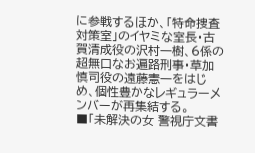に参戦するほか、「特命捜査対策室」のイヤミな室長・古賀清成役の沢村一樹、6係の超無口なお遍路刑事・草加慎司役の遠藤憲一をはじめ、個性豊かなレギュラーメンバーが再集結する。
■「未解決の女 警視庁文書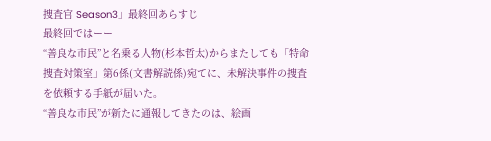捜査官 Season3」最終回あらすじ
最終回ではーー
“善良な市民”と名乗る人物(杉本哲太)からまたしても「特命捜査対策室」第6係(文書解読係)宛てに、未解決事件の捜査を依頼する手紙が届いた。
“善良な市民”が新たに通報してきたのは、絵画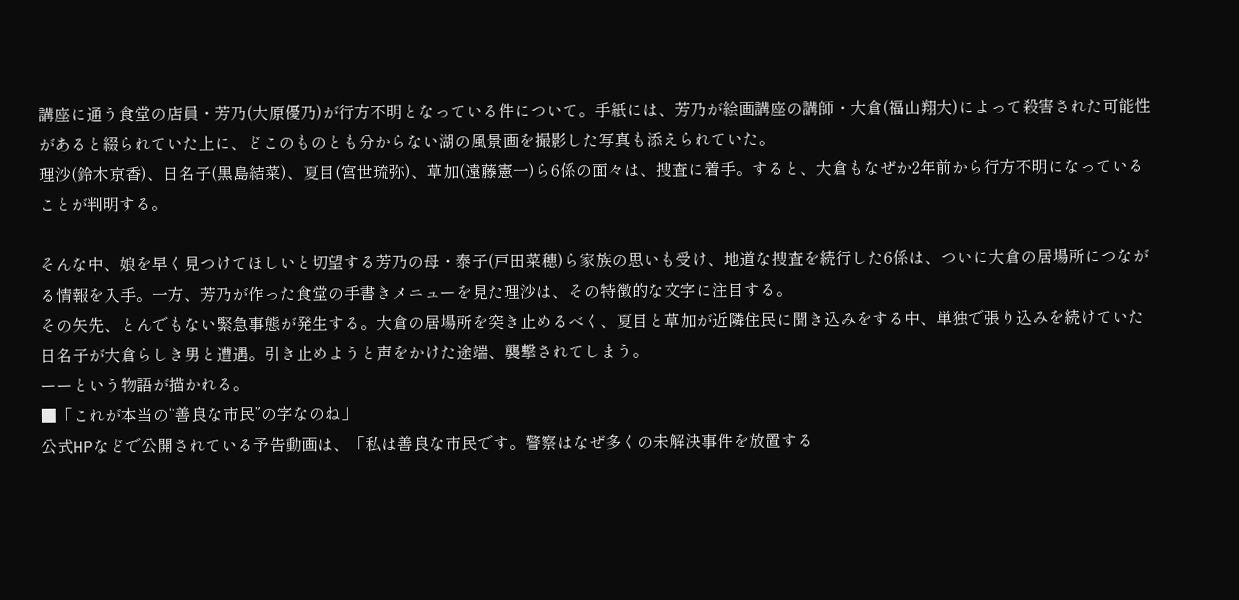講座に通う食堂の店員・芳乃(大原優乃)が行方不明となっている件について。手紙には、芳乃が絵画講座の講師・大倉(福山翔大)によって殺害された可能性があると綴られていた上に、どこのものとも分からない湖の風景画を撮影した写真も添えられていた。
理沙(鈴木京香)、日名子(黒島結菜)、夏目(宮世琉弥)、草加(遠藤憲一)ら6係の面々は、捜査に着手。すると、大倉もなぜか2年前から行方不明になっていることが判明する。

そんな中、娘を早く見つけてほしいと切望する芳乃の母・泰子(戸田菜穂)ら家族の思いも受け、地道な捜査を続行した6係は、ついに大倉の居場所につながる情報を入手。一方、芳乃が作った食堂の手書きメニューを見た理沙は、その特徴的な文字に注目する。
その矢先、とんでもない緊急事態が発生する。大倉の居場所を突き止めるべく、夏目と草加が近隣住民に聞き込みをする中、単独で張り込みを続けていた日名子が大倉らしき男と遭遇。引き止めようと声をかけた途端、襲撃されてしまう。
ーーという物語が描かれる。
■「これが本当の“善良な市民”の字なのね」
公式HPなどで公開されている予告動画は、「私は善良な市民です。警察はなぜ多くの未解決事件を放置する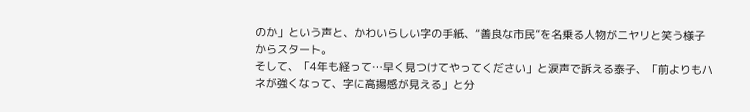のか」という声と、かわいらしい字の手紙、“善良な市民”を名乗る人物がニヤリと笑う様子からスタート。
そして、「4年も経って…早く見つけてやってください」と涙声で訴える泰子、「前よりもハネが強くなって、字に高揚感が見える」と分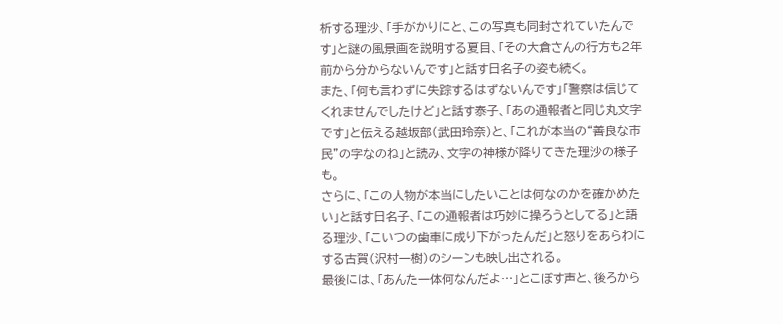析する理沙、「手がかりにと、この写真も同封されていたんです」と謎の風景画を説明する夏目、「その大倉さんの行方も2年前から分からないんです」と話す日名子の姿も続く。
また、「何も言わずに失踪するはずないんです」「警察は信じてくれませんでしたけど」と話す泰子、「あの通報者と同じ丸文字です」と伝える越坂部(武田玲奈)と、「これが本当の“善良な市民”の字なのね」と読み、文字の神様が降りてきた理沙の様子も。
さらに、「この人物が本当にしたいことは何なのかを確かめたい」と話す日名子、「この通報者は巧妙に操ろうとしてる」と語る理沙、「こいつの歯車に成り下がったんだ」と怒りをあらわにする古賀(沢村一樹)のシーンも映し出される。
最後には、「あんた一体何なんだよ…」とこぼす声と、後ろから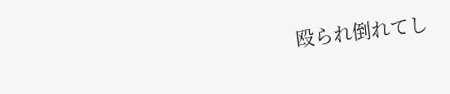殴られ倒れてし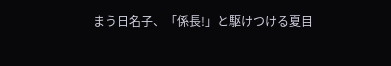まう日名子、「係長!」と駆けつける夏目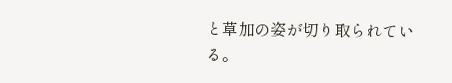と草加の姿が切り取られている。